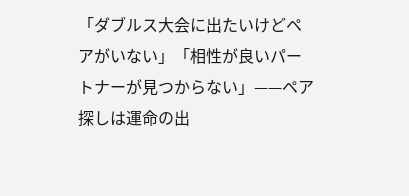「ダブルス大会に出たいけどペアがいない」「相性が良いパートナーが見つからない」——ペア探しは運命の出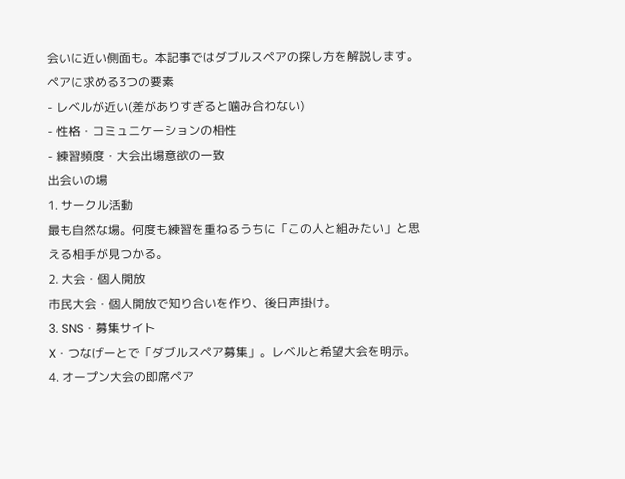会いに近い側面も。本記事ではダブルスペアの探し方を解説します。
ペアに求める3つの要素
- レベルが近い(差がありすぎると噛み合わない)
- 性格・コミュニケーションの相性
- 練習頻度・大会出場意欲の一致
出会いの場
1. サークル活動
最も自然な場。何度も練習を重ねるうちに「この人と組みたい」と思える相手が見つかる。
2. 大会・個人開放
市民大会・個人開放で知り合いを作り、後日声掛け。
3. SNS・募集サイト
X・つなげーとで「ダブルスペア募集」。レベルと希望大会を明示。
4. オープン大会の即席ペア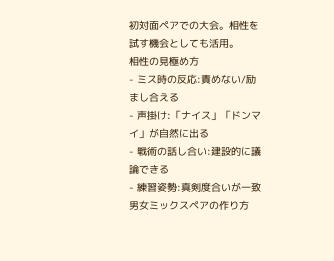初対面ペアでの大会。相性を試す機会としても活用。
相性の見極め方
- ミス時の反応:責めない/励まし合える
- 声掛け:「ナイス」「ドンマイ」が自然に出る
- 戦術の話し合い:建設的に議論できる
- 練習姿勢:真剣度合いが一致
男女ミックスペアの作り方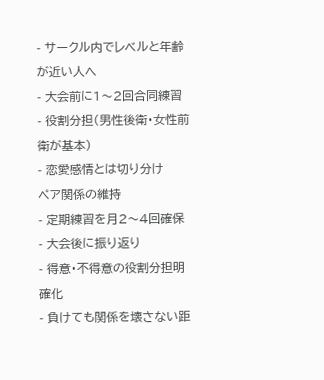- サークル内でレベルと年齢が近い人へ
- 大会前に1〜2回合同練習
- 役割分担(男性後衛・女性前衛が基本)
- 恋愛感情とは切り分け
ペア関係の維持
- 定期練習を月2〜4回確保
- 大会後に振り返り
- 得意・不得意の役割分担明確化
- 負けても関係を壊さない距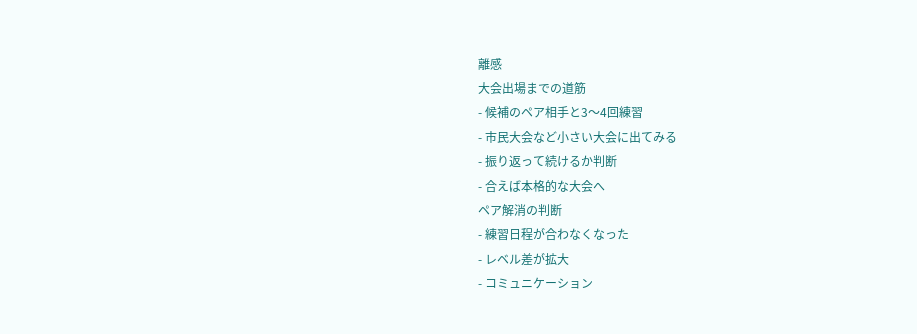離感
大会出場までの道筋
- 候補のペア相手と3〜4回練習
- 市民大会など小さい大会に出てみる
- 振り返って続けるか判断
- 合えば本格的な大会へ
ペア解消の判断
- 練習日程が合わなくなった
- レベル差が拡大
- コミュニケーション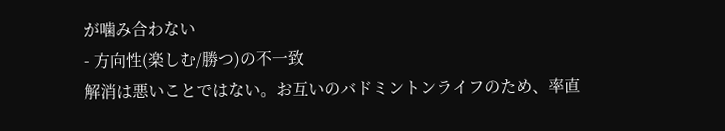が噛み合わない
- 方向性(楽しむ/勝つ)の不一致
解消は悪いことではない。お互いのバドミントンライフのため、率直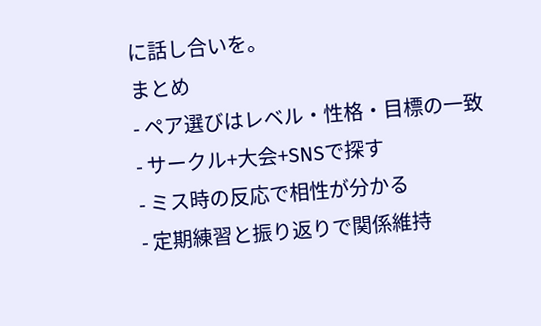に話し合いを。
まとめ
- ペア選びはレベル・性格・目標の一致
- サークル+大会+SNSで探す
- ミス時の反応で相性が分かる
- 定期練習と振り返りで関係維持